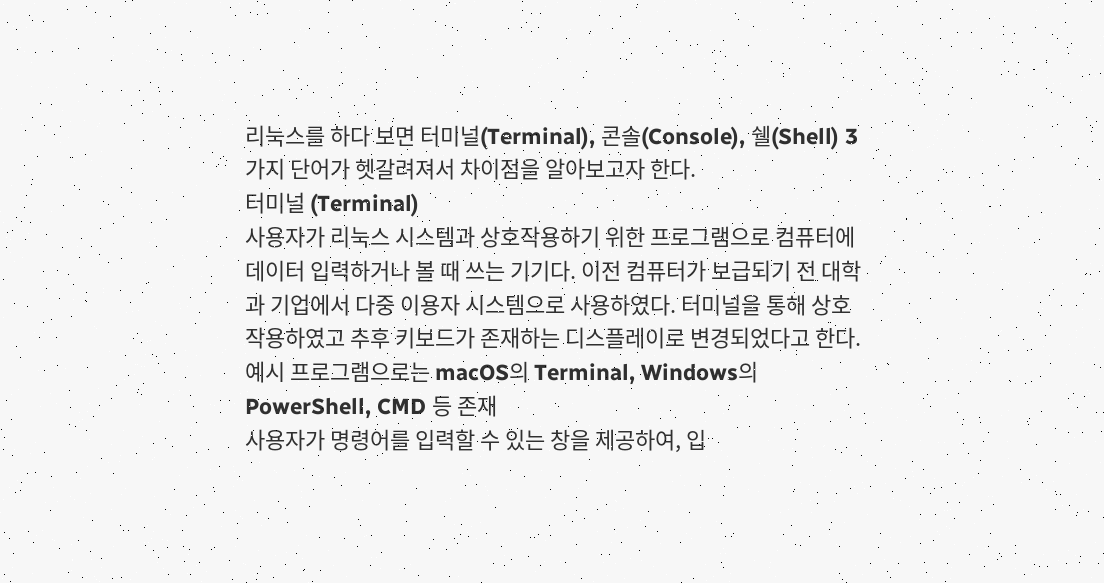리눅스를 하다 보면 터미널(Terminal), 콘솔(Console), 쉘(Shell) 3가지 단어가 헷갈려져서 차이점을 알아보고자 한다.
터미널 (Terminal)
사용자가 리눅스 시스템과 상호작용하기 위한 프로그램으로 컴퓨터에 데이터 입력하거나 볼 때 쓰는 기기다. 이전 컴퓨터가 보급되기 전 대학과 기업에서 다중 이용자 시스템으로 사용하였다. 터미널을 통해 상호작용하였고 추후 키보드가 존재하는 디스플레이로 변경되었다고 한다.
예시 프로그램으로는 macOS의 Terminal, Windows의 PowerShell, CMD 등 존재
사용자가 명령어를 입력할 수 있는 창을 제공하여, 입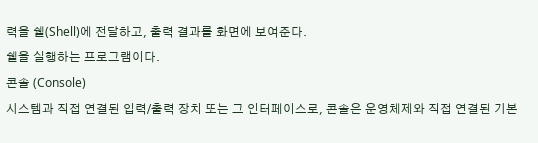력을 쉘(Shell)에 전달하고, 출력 결과를 화면에 보여준다.
쉘을 실행하는 프로그램이다.
콘솔 (Console)
시스템과 직접 연결된 입력/출력 장치 또는 그 인터페이스로, 콘솔은 운영체제와 직접 연결된 기본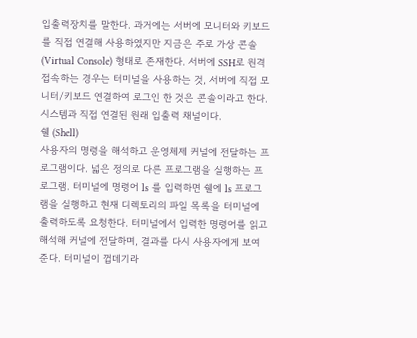입출력장치를 말한다. 과거에는 서버에 모니터와 키보드를 직접 연결해 사용하였지만 지금은 주로 가상 콘솔(Virtual Console) 형태로 존재한다. 서버에 SSH로 원격 접속하는 경우는 터미널을 사용하는 것, 서버에 직접 모니터/키보드 연결하여 로그인 한 것은 콘솔이라고 한다. 시스템과 직접 연결된 원래 입출력 채널이다.
쉘 (Shell)
사용자의 명령을 해석하고 운영체제 커널에 전달하는 프로그램이다. 넓은 정의로 다른 프로그램을 실행하는 프로그램. 터미널에 명령어 ls 를 입력하면 쉘에 ls 프로그램을 실행하고 현재 디렉토리의 파일 목록을 터미널에 출력하도록 요청한다. 터미널에서 입력한 명령어를 읽고 해석해 커널에 전달하며, 결과를 다시 사용자에게 보여준다. 터미널이 껍데기라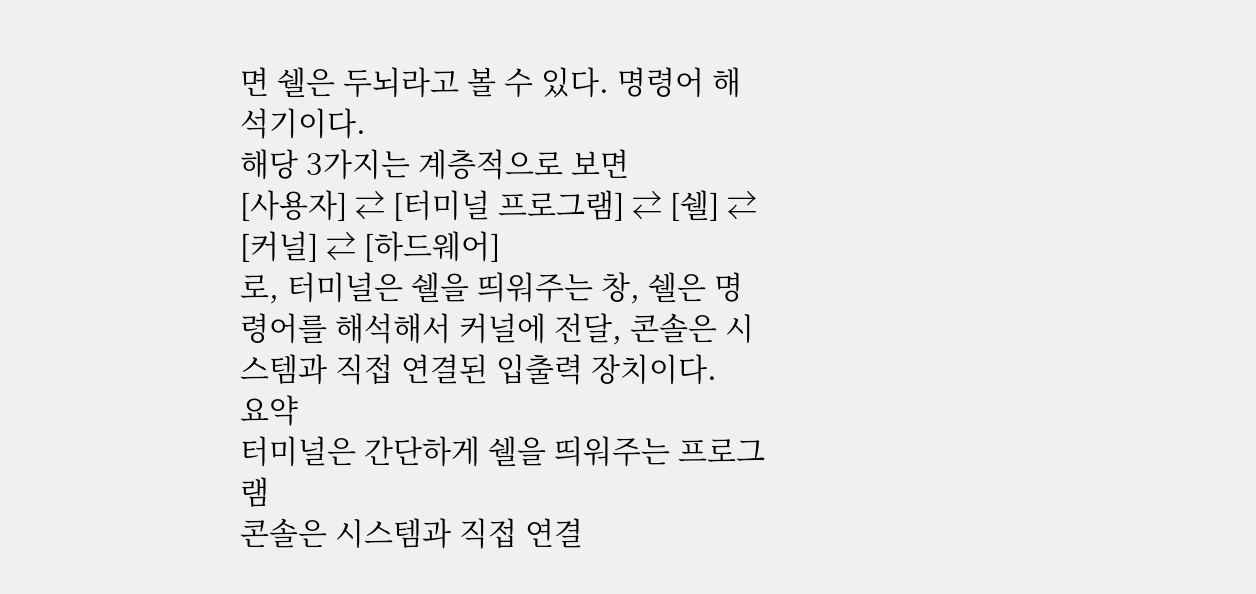면 쉘은 두뇌라고 볼 수 있다. 명령어 해석기이다.
해당 3가지는 계층적으로 보면
[사용자] ⇄ [터미널 프로그램] ⇄ [쉘] ⇄ [커널] ⇄ [하드웨어]
로, 터미널은 쉘을 띄워주는 창, 쉘은 명령어를 해석해서 커널에 전달, 콘솔은 시스템과 직접 연결된 입출력 장치이다.
요약
터미널은 간단하게 쉘을 띄워주는 프로그램
콘솔은 시스템과 직접 연결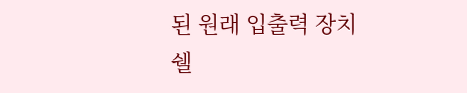된 원래 입출력 장치
쉘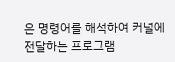은 명령어를 해석하여 커널에 전달하는 프로그램